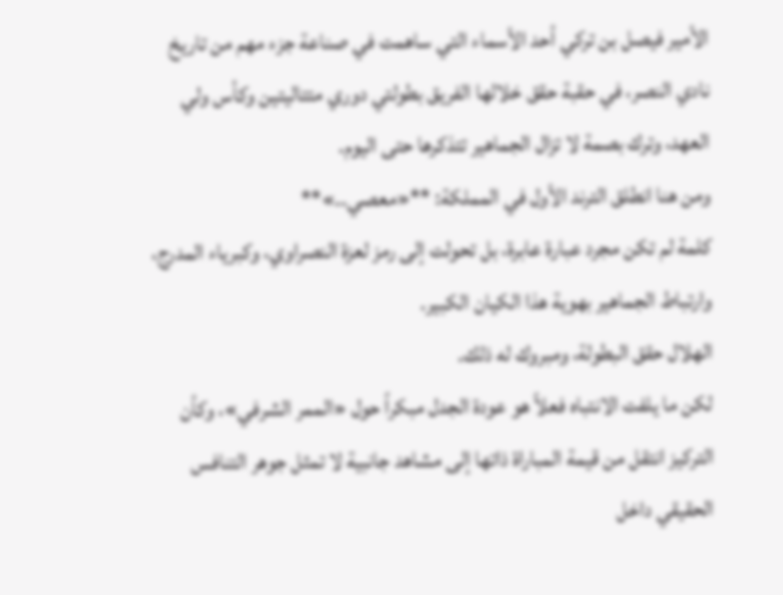الأمير فيصل بن تركي أحد الأسماء التي ساهمت في صناعة جزء مهم من تاريخ نادي النصر، في حقبة حقق خلالها الفريق بطولتي دوري متتاليتين وكأس ولي العهد، وترك بصمة لا تزال الجماهير تتذكرها حتى اليوم.
ومن هنا انطلق الترند الأول في المملكة: **«معصي..»**
كلمة لم تكن مجرد عبارة عابرة، بل تحولت إلى رمز لعزة النصراوي، وكبرياء المدرج، وارتباط الجماهير بهوية هذا الكيان الكبير.
الهلال حقق البطولة، ومبروك له ذلك.
لكن ما يلفت الانتباه فعلاً هو عودة الجدل مبكراً حول «الممر الشرفي»، وكأن التركيز انتقل من قيمة المباراة ذاتها إلى مشاهد جانبية لا تمثل جوهر التنافس الحقيقي داخل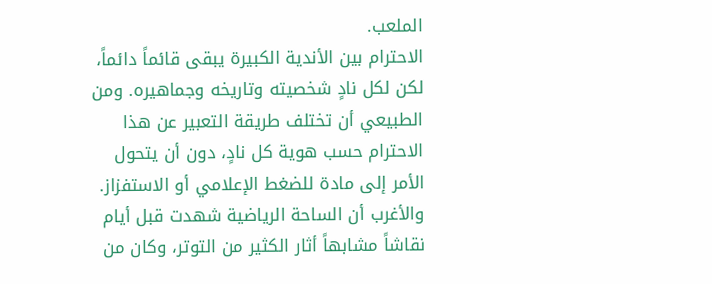الملعب.
الاحترام بين الأندية الكبيرة يبقى قائماً دائماً، لكن لكل نادٍ شخصيته وتاريخه وجماهيره. ومن الطبيعي أن تختلف طريقة التعبير عن هذا الاحترام حسب هوية كل نادٍ، دون أن يتحول الأمر إلى مادة للضغط الإعلامي أو الاستفزاز.
والأغرب أن الساحة الرياضية شهدت قبل أيام نقاشاً مشابهاً أثار الكثير من التوتر، وكان من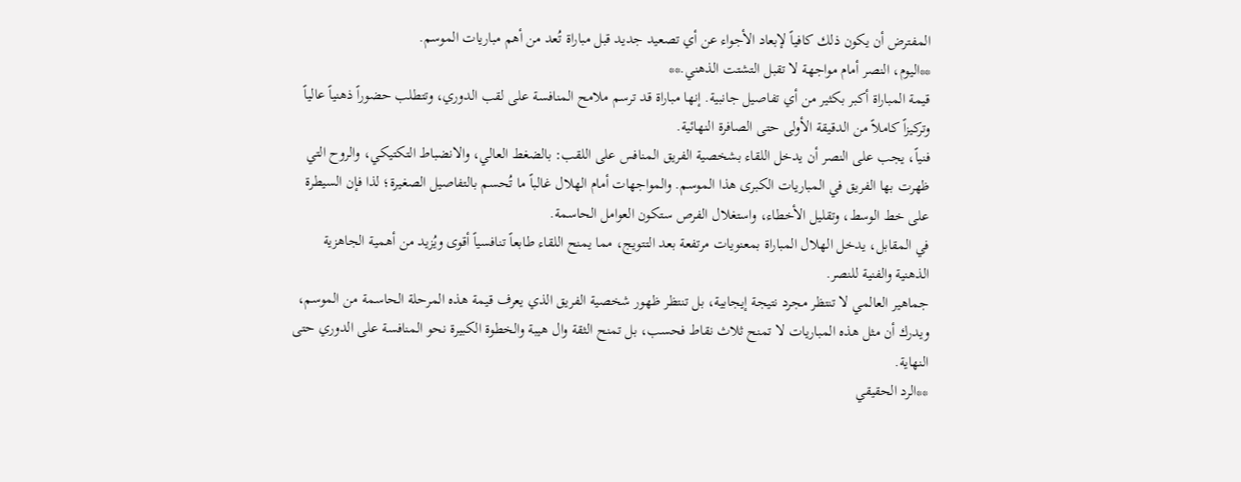المفترض أن يكون ذلك كافياً لإبعاد الأجواء عن أي تصعيد جديد قبل مباراة تُعد من أهم مباريات الموسم.
**اليوم، النصر أمام مواجهة لا تقبل التشتت الذهني.**
قيمة المباراة أكبر بكثير من أي تفاصيل جانبية. إنها مباراة قد ترسم ملامح المنافسة على لقب الدوري، وتتطلب حضوراً ذهنياً عالياً وتركيزاً كاملاً من الدقيقة الأولى حتى الصافرة النهائية.
فنياً، يجب على النصر أن يدخل اللقاء بشخصية الفريق المنافس على اللقب: بالضغط العالي، والانضباط التكتيكي، والروح التي ظهرت بها الفريق في المباريات الكبرى هذا الموسم. والمواجهات أمام الهلال غالباً ما تُحسم بالتفاصيل الصغيرة؛ لذا فإن السيطرة على خط الوسط، وتقليل الأخطاء، واستغلال الفرص ستكون العوامل الحاسمة.
في المقابل، يدخل الهلال المباراة بمعنويات مرتفعة بعد التتويج، مما يمنح اللقاء طابعاً تنافسياً أقوى ويُزيد من أهمية الجاهزية الذهنية والفنية للنصر.
جماهير العالمي لا تنتظر مجرد نتيجة إيجابية، بل تنتظر ظهور شخصية الفريق الذي يعرف قيمة هذه المرحلة الحاسمة من الموسم، ويدرك أن مثل هذه المباريات لا تمنح ثلاث نقاط فحسب، بل تمنح الثقة وال هيبة والخطوة الكبيرة نحو المنافسة على الدوري حتى النهاية.
**الرد الحقيقي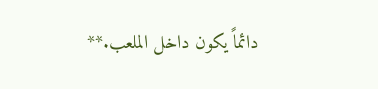دائماً يكون داخل الملعب.**